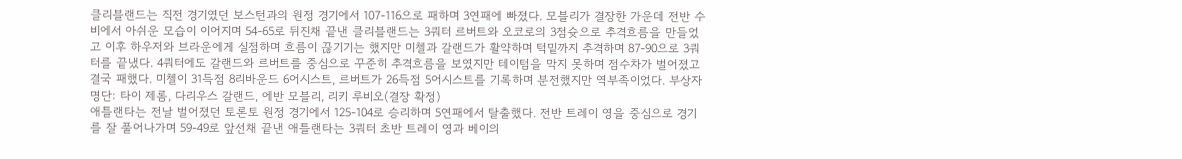클리블랜드는 직전 경기였던 보스턴과의 원정 경기에서 107-116으로 패하며 3연패에 빠졌다. 모블리가 결장한 가운데 전반 수비에서 아쉬운 모습이 이어지며 54-65로 뒤진채 끝낸 클리블랜드는 3쿼터 르버트와 오코로의 3점슛으로 추격흐름을 만들었고 이후 하우저와 브라운에게 실점하며 흐름이 끊기기는 했지만 미첼과 갈랜드가 활약하며 턱밑까지 추격하며 87-90으로 3쿼터를 끝냈다. 4쿼터에도 갈랜드와 르버트를 중심으로 꾸준히 추격흐름을 보였지만 테이텀을 막지 못하며 점수차가 벌어졌고 결국 패했다. 미첼이 31득점 8리바운드 6어시스트, 르버트가 26득점 5어시스트를 기록하며 분전했지만 역부족이었다. 부상자 명단: 타이 제롬, 다리우스 갈랜드, 에반 모블리, 리키 루비오(결장 확정)
애틀랜타는 전날 벌어졌던 토론토 원정 경기에서 125-104로 승리하며 5연패에서 탈출했다. 전반 트레이 영을 중심으로 경기를 잘 풀어나가며 59-49로 앞선채 끝낸 애틀랜타는 3쿼터 초반 트레이 영과 베이의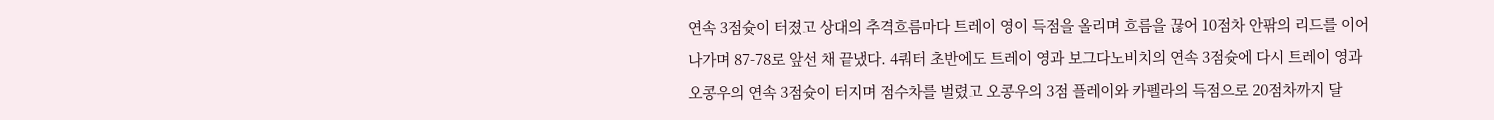연속 3점슛이 터졌고 상대의 추격흐름마다 트레이 영이 득점을 올리며 흐름을 끊어 10점차 안팎의 리드를 이어 나가며 87-78로 앞선 채 끝냈다. 4쿼터 초반에도 트레이 영과 보그다노비치의 연속 3점슛에 다시 트레이 영과 오콩우의 연속 3점슛이 터지며 점수차를 벌렸고 오콩우의 3점 플레이와 카펠라의 득점으로 20점차까지 달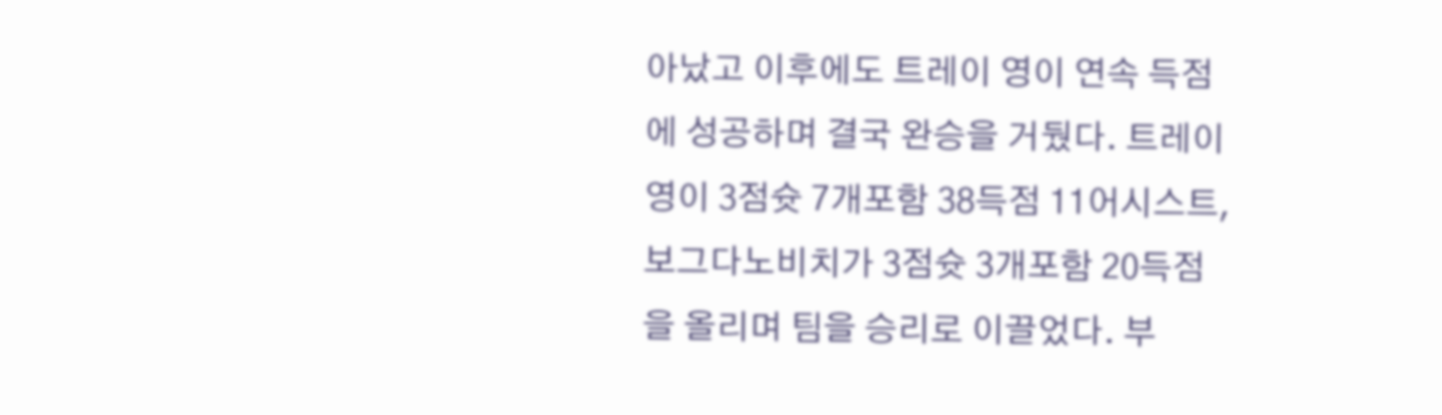아났고 이후에도 트레이 영이 연속 득점에 성공하며 결국 완승을 거뒀다. 트레이 영이 3점슛 7개포함 38득점 11어시스트, 보그다노비치가 3점슛 3개포함 20득점을 올리며 팀을 승리로 이끌었다. 부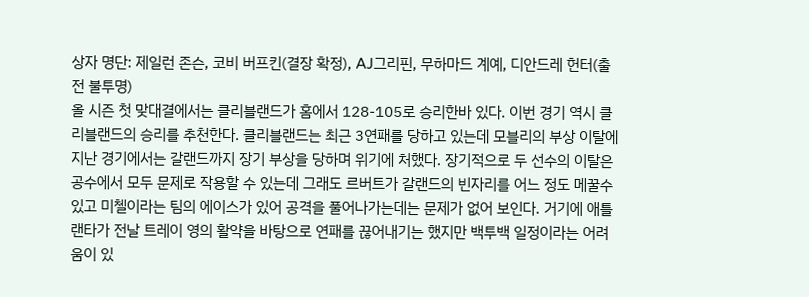상자 명단: 제일런 존슨, 코비 버프킨(결장 확정), AJ그리핀, 무하마드 계예, 디안드레 헌터(출전 불투명)
올 시즌 첫 맞대결에서는 클리블랜드가 홈에서 128-105로 승리한바 있다. 이번 경기 역시 클리블랜드의 승리를 추천한다. 클리블랜드는 최근 3연패를 당하고 있는데 모블리의 부상 이탈에 지난 경기에서는 갈랜드까지 장기 부상을 당하며 위기에 처했다. 장기적으로 두 선수의 이탈은 공수에서 모두 문제로 작용할 수 있는데 그래도 르버트가 갈랜드의 빈자리를 어느 정도 메꿀수 있고 미첼이라는 팀의 에이스가 있어 공격을 풀어나가는데는 문제가 없어 보인다. 거기에 애틀랜타가 전날 트레이 영의 활약을 바탕으로 연패를 끊어내기는 했지만 백투백 일정이라는 어려움이 있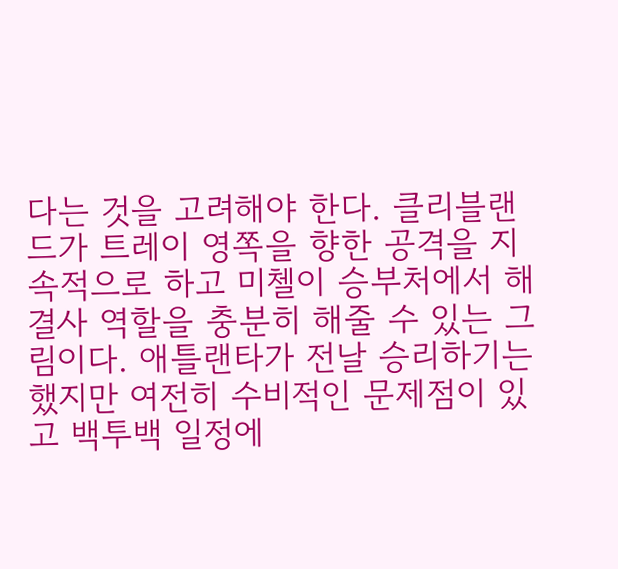다는 것을 고려해야 한다. 클리블랜드가 트레이 영쪽을 향한 공격을 지속적으로 하고 미첼이 승부처에서 해결사 역할을 충분히 해줄 수 있는 그림이다. 애틀랜타가 전날 승리하기는 했지만 여전히 수비적인 문제점이 있고 백투백 일정에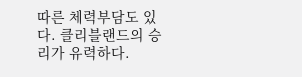따른 체력부담도 있다. 클리블랜드의 승리가 유력하다.